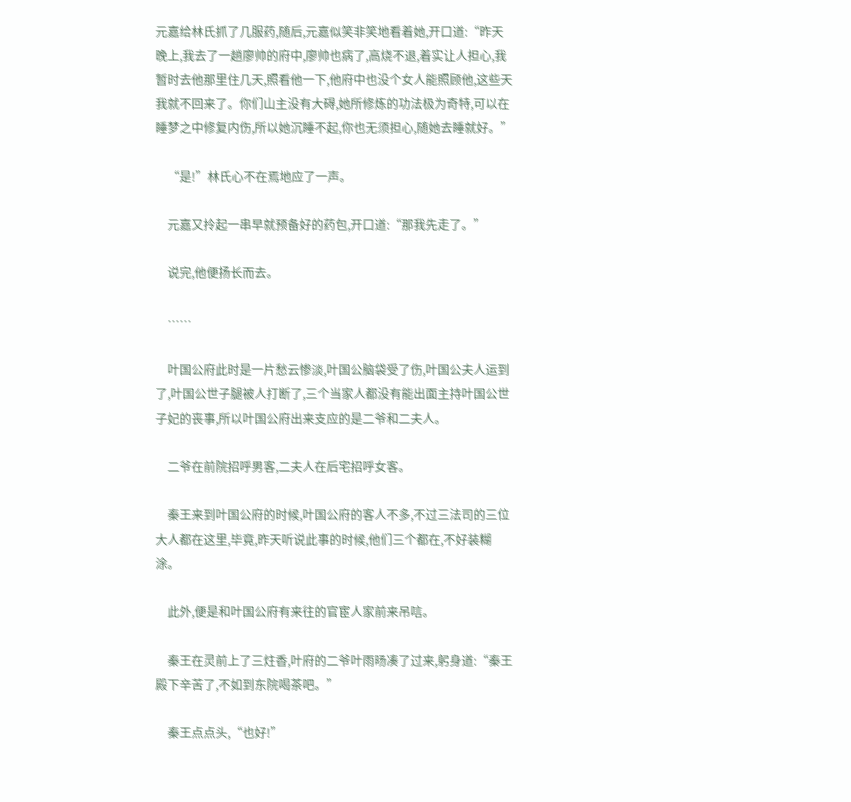元嘉给林氏抓了几服药,随后,元嘉似笑非笑地看着她,开口道:“昨天晚上,我去了一趟廖帅的府中,廖帅也病了,高烧不退,着实让人担心,我暂时去他那里住几天,照看他一下,他府中也没个女人能照顾他,这些天我就不回来了。你们山主没有大碍,她所修炼的功法极为奇特,可以在睡梦之中修复内伤,所以她沉睡不起,你也无须担心,随她去睡就好。”

    “是!”林氏心不在焉地应了一声。

    元嘉又拎起一串早就预备好的药包,开口道:“那我先走了。”

    说完,他便扬长而去。

    ……

    叶国公府此时是一片愁云惨淡,叶国公脑袋受了伤,叶国公夫人运到了,叶国公世子腿被人打断了,三个当家人都没有能出面主持叶国公世子妃的丧事,所以叶国公府出来支应的是二爷和二夫人。

    二爷在前院招呼男客,二夫人在后宅招呼女客。

    秦王来到叶国公府的时候,叶国公府的客人不多,不过三法司的三位大人都在这里,毕竟,昨天听说此事的时候,他们三个都在,不好装糊涂。

    此外,便是和叶国公府有来往的官宦人家前来吊唁。

    秦王在灵前上了三炷香,叶府的二爷叶雨旸凑了过来,躬身道:“秦王殿下辛苦了,不如到东院喝茶吧。”

    秦王点点头,“也好!”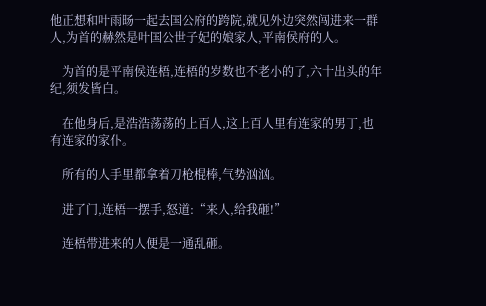他正想和叶雨旸一起去国公府的跨院,就见外边突然闯进来一群人,为首的赫然是叶国公世子妃的娘家人,平南侯府的人。

    为首的是平南侯连梧,连梧的岁数也不老小的了,六十出头的年纪,须发皆白。

    在他身后,是浩浩荡荡的上百人,这上百人里有连家的男丁,也有连家的家仆。

    所有的人手里都拿着刀枪棍棒,气势汹汹。

    进了门,连梧一摆手,怒道:“来人,给我砸!”

    连梧带进来的人便是一通乱砸。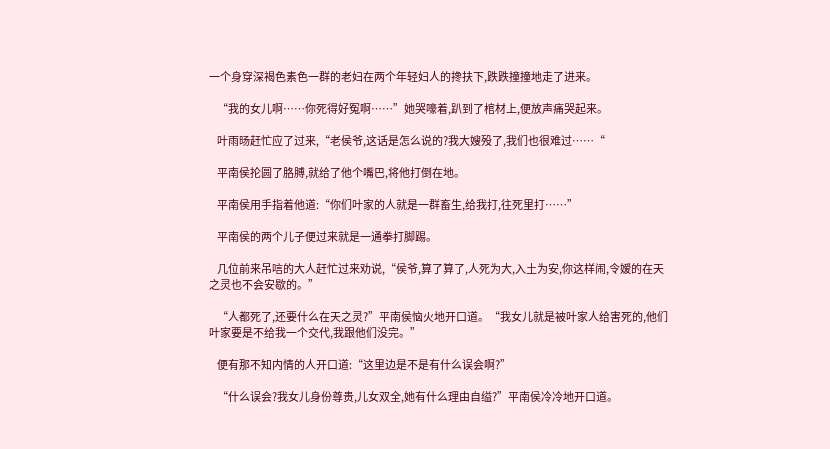一个身穿深褐色素色一群的老妇在两个年轻妇人的搀扶下,跌跌撞撞地走了进来。

    “我的女儿啊……你死得好冤啊……”她哭嚎着,趴到了棺材上,便放声痛哭起来。

    叶雨旸赶忙应了过来,“老侯爷,这话是怎么说的?我大嫂殁了,我们也很难过……“

    平南侯抡圆了胳膊,就给了他个嘴巴,将他打倒在地。

    平南侯用手指着他道:“你们叶家的人就是一群畜生,给我打,往死里打……”

    平南侯的两个儿子便过来就是一通拳打脚踢。

    几位前来吊唁的大人赶忙过来劝说,“侯爷,算了算了,人死为大,入土为安,你这样闹,令嫒的在天之灵也不会安歇的。”

    “人都死了,还要什么在天之灵?”平南侯恼火地开口道。“我女儿就是被叶家人给害死的,他们叶家要是不给我一个交代,我跟他们没完。”

    便有那不知内情的人开口道:“这里边是不是有什么误会啊?”

    “什么误会?我女儿身份尊贵,儿女双全,她有什么理由自缢?”平南侯冷冷地开口道。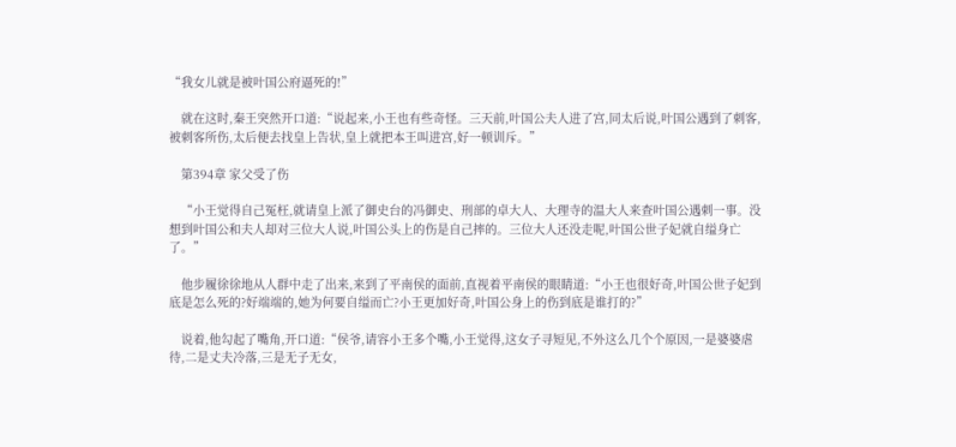“我女儿就是被叶国公府逼死的!”

    就在这时,秦王突然开口道:“说起来,小王也有些奇怪。三天前,叶国公夫人进了宫,同太后说,叶国公遇到了刺客,被刺客所伤,太后便去找皇上告状,皇上就把本王叫进宫,好一顿训斥。”

    第394章 家父受了伤

    “小王觉得自己冤枉,就请皇上派了御史台的冯御史、刑部的卓大人、大理寺的温大人来查叶国公遇刺一事。没想到叶国公和夫人却对三位大人说,叶国公头上的伤是自己摔的。三位大人还没走呢,叶国公世子妃就自缢身亡了。”

    他步履徐徐地从人群中走了出来,来到了平南侯的面前,直视着平南侯的眼睛道:“小王也很好奇,叶国公世子妃到底是怎么死的?好端端的,她为何要自缢而亡?小王更加好奇,叶国公身上的伤到底是谁打的?”

    说着,他勾起了嘴角,开口道:“侯爷,请容小王多个嘴,小王觉得,这女子寻短见,不外这么几个个原因,一是婆婆虐待,二是丈夫冷落,三是无子无女,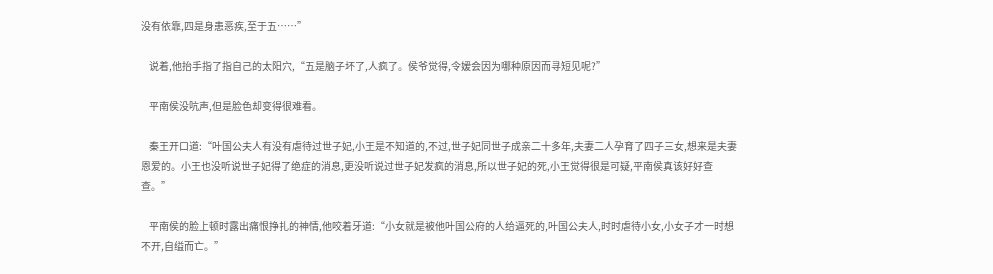没有依靠,四是身患恶疾,至于五……”

    说着,他抬手指了指自己的太阳穴,“五是脑子坏了,人疯了。侯爷觉得,令嫒会因为哪种原因而寻短见呢?”

    平南侯没吭声,但是脸色却变得很难看。

    秦王开口道:“叶国公夫人有没有虐待过世子妃,小王是不知道的,不过,世子妃同世子成亲二十多年,夫妻二人孕育了四子三女,想来是夫妻恩爱的。小王也没听说世子妃得了绝症的消息,更没听说过世子妃发疯的消息,所以世子妃的死,小王觉得很是可疑,平南侯真该好好查查。”

    平南侯的脸上顿时露出痛恨挣扎的神情,他咬着牙道:“小女就是被他叶国公府的人给逼死的,叶国公夫人,时时虐待小女,小女子才一时想不开,自缢而亡。”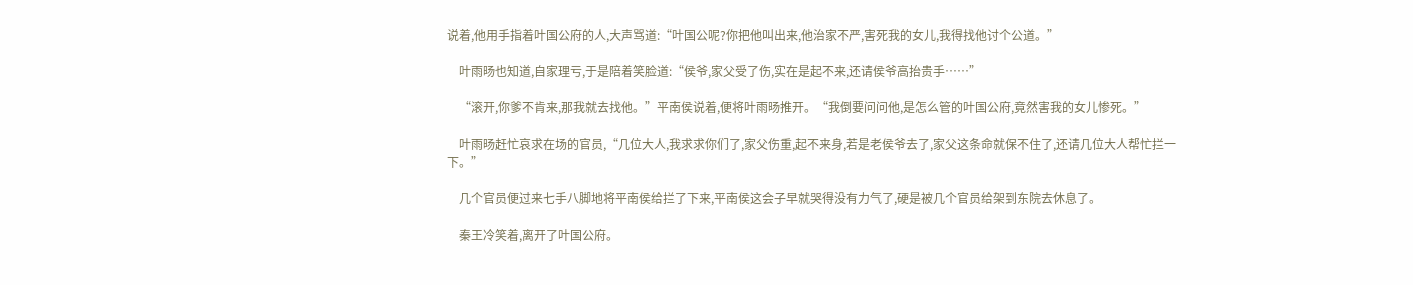说着,他用手指着叶国公府的人,大声骂道:“叶国公呢?你把他叫出来,他治家不严,害死我的女儿,我得找他讨个公道。”

    叶雨旸也知道,自家理亏,于是陪着笑脸道:“侯爷,家父受了伤,实在是起不来,还请侯爷高抬贵手……”

    “滚开,你爹不肯来,那我就去找他。”平南侯说着,便将叶雨旸推开。“我倒要问问他,是怎么管的叶国公府,竟然害我的女儿惨死。”

    叶雨旸赶忙哀求在场的官员,“几位大人,我求求你们了,家父伤重,起不来身,若是老侯爷去了,家父这条命就保不住了,还请几位大人帮忙拦一下。”

    几个官员便过来七手八脚地将平南侯给拦了下来,平南侯这会子早就哭得没有力气了,硬是被几个官员给架到东院去休息了。

    秦王冷笑着,离开了叶国公府。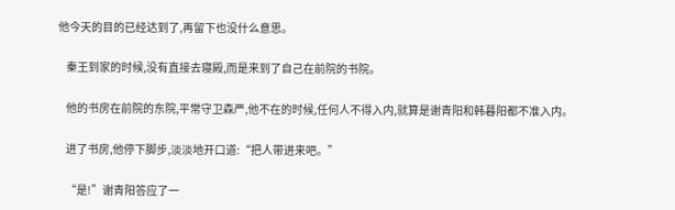他今天的目的已经达到了,再留下也没什么意思。

    秦王到家的时候,没有直接去寝殿,而是来到了自己在前院的书院。

    他的书房在前院的东院,平常守卫森严,他不在的时候,任何人不得入内,就算是谢青阳和韩暮阳都不准入内。

    进了书房,他停下脚步,淡淡地开口道:“把人带进来吧。”

    “是!”谢青阳答应了一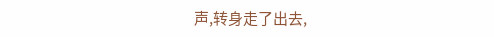声,转身走了出去,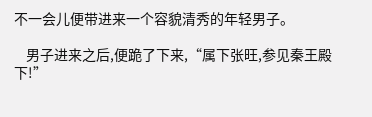不一会儿便带进来一个容貌清秀的年轻男子。

    男子进来之后,便跪了下来,“属下张旺,参见秦王殿下!”